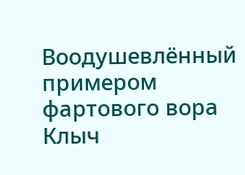Воодушевлённый примером фартового вора Клыч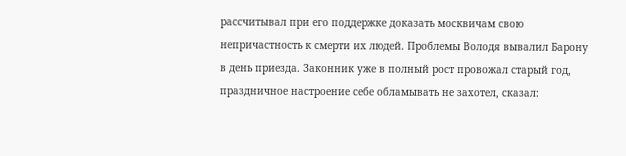рассчитывал при его поддержке доказать москвичам свою непричастность к смерти их людей. Проблемы Володя вывалил Барону в день приезда. Законник уже в полный рост провожал старый год, праздничное настроение себе обламывать не захотел, сказал: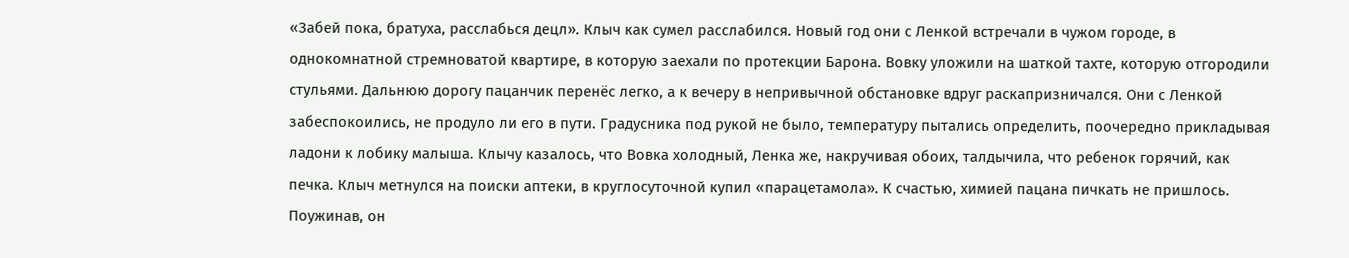«Забей пока, братуха, расслабься децл». Клыч как сумел расслабился. Новый год они с Ленкой встречали в чужом городе, в однокомнатной стремноватой квартире, в которую заехали по протекции Барона. Вовку уложили на шаткой тахте, которую отгородили стульями. Дальнюю дорогу пацанчик перенёс легко, а к вечеру в непривычной обстановке вдруг раскапризничался. Они с Ленкой забеспокоились, не продуло ли его в пути. Градусника под рукой не было, температуру пытались определить, поочередно прикладывая ладони к лобику малыша. Клычу казалось, что Вовка холодный, Ленка же, накручивая обоих, талдычила, что ребенок горячий, как печка. Клыч метнулся на поиски аптеки, в круглосуточной купил «парацетамола». К счастью, химией пацана пичкать не пришлось. Поужинав, он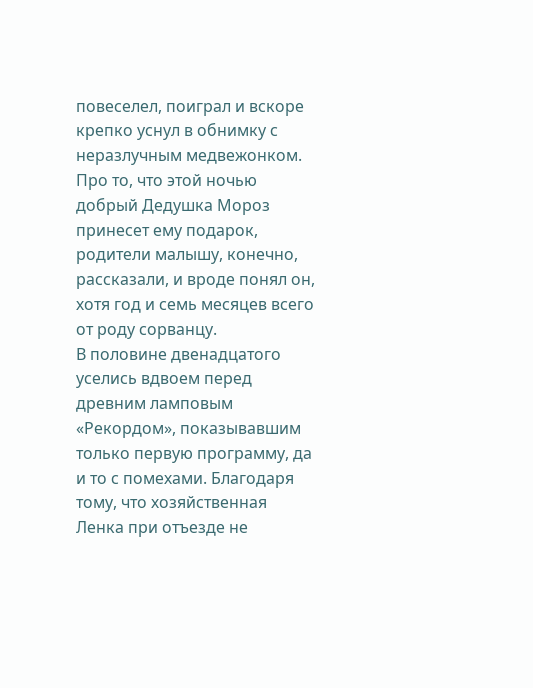повеселел, поиграл и вскоре крепко уснул в обнимку с неразлучным медвежонком. Про то, что этой ночью добрый Дедушка Мороз принесет ему подарок, родители малышу, конечно, рассказали, и вроде понял он, хотя год и семь месяцев всего от роду сорванцу.
В половине двенадцатого уселись вдвоем перед древним ламповым «Рекордом», показывавшим только первую программу, да и то с помехами. Благодаря тому, что хозяйственная Ленка при отъезде не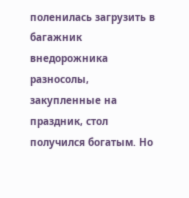поленилась загрузить в багажник внедорожника разносолы, закупленные на праздник, стол получился богатым. Но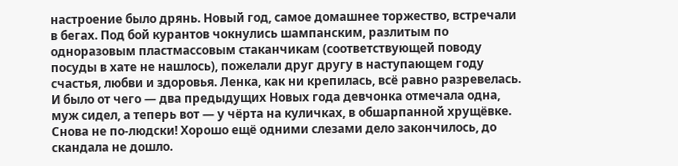настроение было дрянь. Новый год, самое домашнее торжество, встречали в бегах. Под бой курантов чокнулись шампанским, разлитым по одноразовым пластмассовым стаканчикам (соответствующей поводу посуды в хате не нашлось), пожелали друг другу в наступающем году счастья, любви и здоровья. Ленка, как ни крепилась, всё равно разревелась. И было от чего — два предыдущих Новых года девчонка отмечала одна, муж сидел, а теперь вот — у чёрта на куличках, в обшарпанной хрущёвке. Снова не по-людски! Хорошо ещё одними слезами дело закончилось, до скандала не дошло.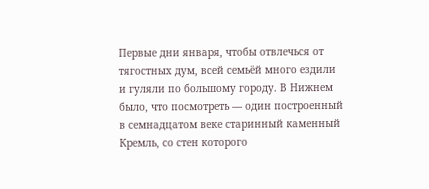Первые дни января, чтобы отвлечься от тягостных дум, всей семьёй много ездили и гуляли по большому городу. В Нижнем было, что посмотреть — один построенный в семнадцатом веке старинный каменный Кремль, со стен которого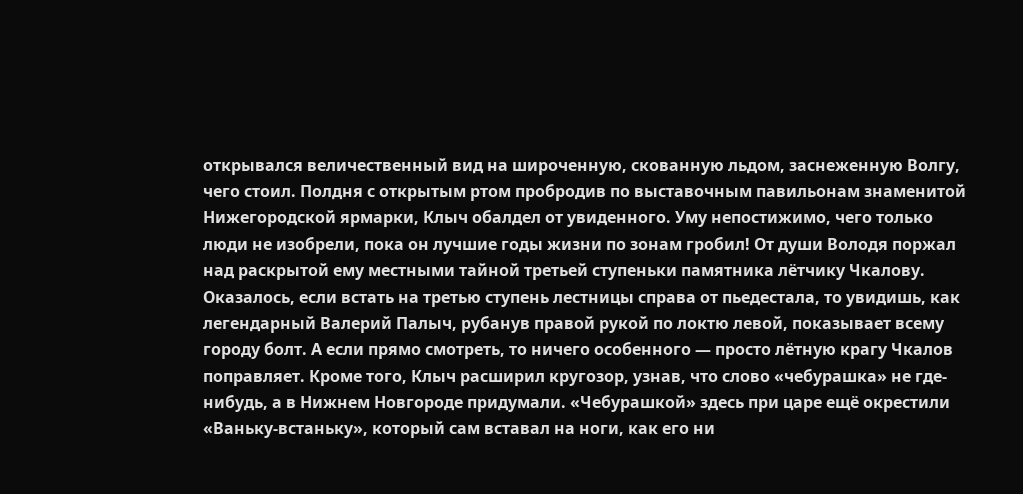открывался величественный вид на широченную, скованную льдом, заснеженную Волгу, чего стоил. Полдня с открытым ртом пробродив по выставочным павильонам знаменитой Нижегородской ярмарки, Клыч обалдел от увиденного. Уму непостижимо, чего только люди не изобрели, пока он лучшие годы жизни по зонам гробил! От души Володя поржал над раскрытой ему местными тайной третьей ступеньки памятника лётчику Чкалову. Оказалось, если встать на третью ступень лестницы справа от пьедестала, то увидишь, как легендарный Валерий Палыч, рубанув правой рукой по локтю левой, показывает всему городу болт. А если прямо смотреть, то ничего особенного — просто лётную крагу Чкалов поправляет. Кроме того, Клыч расширил кругозор, узнав, что слово «чебурашка» не где-нибудь, а в Нижнем Новгороде придумали. «Чебурашкой» здесь при царе ещё окрестили «Ваньку-встаньку», который сам вставал на ноги, как его ни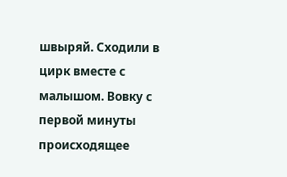швыряй. Сходили в цирк вместе с малышом. Вовку с первой минуты происходящее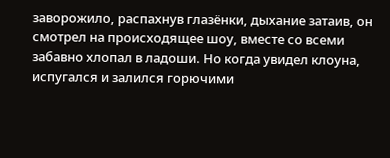заворожило, распахнув глазёнки, дыхание затаив, он смотрел на происходящее шоу, вместе со всеми забавно хлопал в ладоши. Но когда увидел клоуна, испугался и залился горючими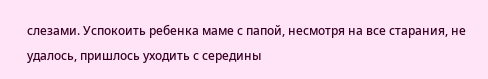слезами. Успокоить ребенка маме с папой, несмотря на все старания, не удалось, пришлось уходить с середины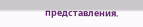представления.